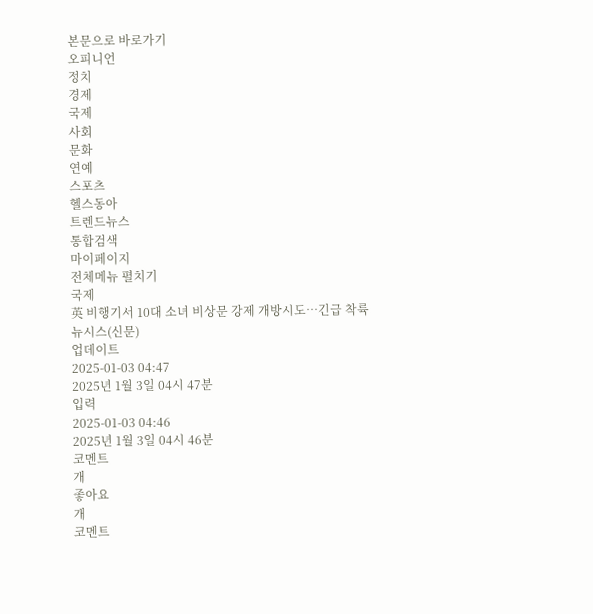본문으로 바로가기
오피니언
정치
경제
국제
사회
문화
연예
스포츠
헬스동아
트렌드뉴스
통합검색
마이페이지
전체메뉴 펼치기
국제
英 비행기서 10대 소녀 비상문 강제 개방시도…긴급 착륙
뉴시스(신문)
업데이트
2025-01-03 04:47
2025년 1월 3일 04시 47분
입력
2025-01-03 04:46
2025년 1월 3일 04시 46분
코멘트
개
좋아요
개
코멘트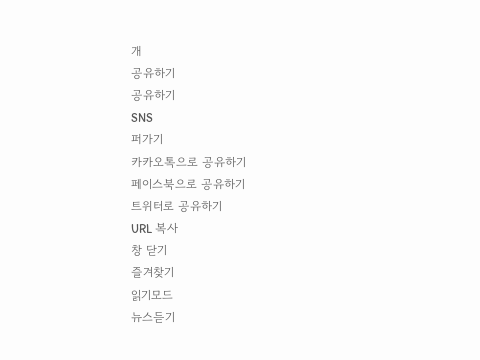개
공유하기
공유하기
SNS
퍼가기
카카오톡으로 공유하기
페이스북으로 공유하기
트위터로 공유하기
URL 복사
창 닫기
즐겨찾기
읽기모드
뉴스듣기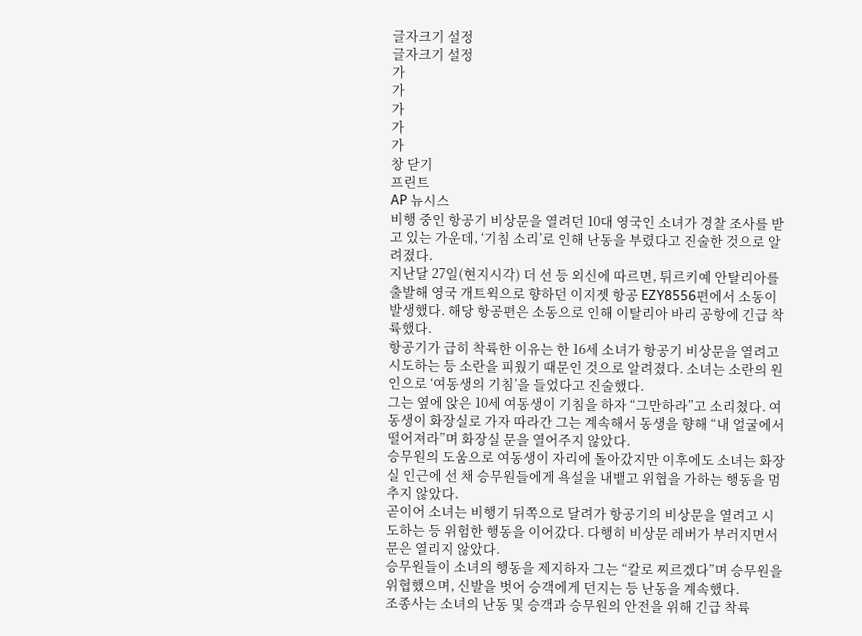글자크기 설정
글자크기 설정
가
가
가
가
가
창 닫기
프린트
AP 뉴시스
비행 중인 항공기 비상문을 열려던 10대 영국인 소녀가 경찰 조사를 받고 있는 가운데, ‘기침 소리’로 인해 난동을 부렸다고 진술한 것으로 알려졌다.
지난달 27일(현지시각) 더 선 등 외신에 따르면, 튀르키예 안탈리아를 출발해 영국 개트윅으로 향하던 이지젯 항공 EZY8556편에서 소동이 발생했다. 해당 항공편은 소동으로 인해 이탈리아 바리 공항에 긴급 착륙했다.
항공기가 급히 착륙한 이유는 한 16세 소녀가 항공기 비상문을 열려고 시도하는 등 소란을 피웠기 때문인 것으로 알려졌다. 소녀는 소란의 원인으로 ‘여동생의 기침’을 들었다고 진술했다.
그는 옆에 앉은 10세 여동생이 기침을 하자 “그만하라”고 소리쳤다. 여동생이 화장실로 가자 따라간 그는 계속해서 동생을 향해 “내 얼굴에서 떨어져라”며 화장실 문을 열어주지 않았다.
승무원의 도움으로 여동생이 자리에 돌아갔지만 이후에도 소녀는 화장실 인근에 선 채 승무원들에게 욕설을 내뱉고 위협을 가하는 행동을 멈추지 않았다.
곧이어 소녀는 비행기 뒤쪽으로 달려가 항공기의 비상문을 열려고 시도하는 등 위험한 행동을 이어갔다. 다행히 비상문 레버가 부러지면서 문은 열리지 않았다.
승무원들이 소녀의 행동을 제지하자 그는 “칼로 찌르겠다”며 승무원을 위협했으며, 신발을 벗어 승객에게 던지는 등 난동을 계속했다.
조종사는 소녀의 난동 및 승객과 승무원의 안전을 위해 긴급 착륙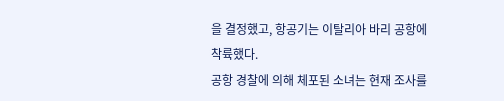을 결정했고, 항공기는 이탈리아 바리 공항에 착륙했다.
공항 경찰에 의해 체포된 소녀는 현재 조사를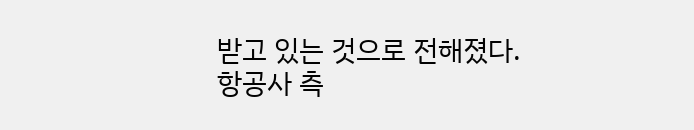받고 있는 것으로 전해졌다.
항공사 측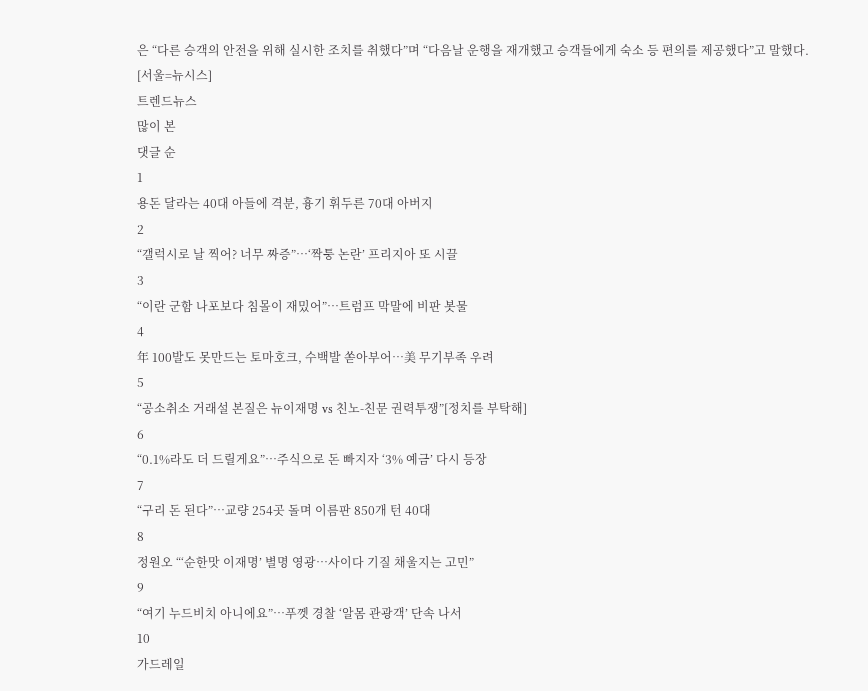은 “다른 승객의 안전을 위해 실시한 조치를 취했다”며 “다음날 운행을 재개했고 승객들에게 숙소 등 편의를 제공했다”고 말했다.
[서울=뉴시스]
트렌드뉴스
많이 본
댓글 순
1
용돈 달라는 40대 아들에 격분, 흉기 휘두른 70대 아버지
2
“갤럭시로 날 찍어? 너무 짜증”…‘짝퉁 논란’ 프리지아 또 시끌
3
“이란 군함 나포보다 침몰이 재밌어”…트럼프 막말에 비판 봇물
4
年 100발도 못만드는 토마호크, 수백발 쏟아부어…美 무기부족 우려
5
“공소취소 거래설 본질은 뉴이재명 vs 친노-친문 권력투쟁”[정치를 부탁해]
6
“0.1%라도 더 드릴게요”…주식으로 돈 빠지자 ‘3% 예금’ 다시 등장
7
“구리 돈 된다”…교량 254곳 돌며 이름판 850개 턴 40대
8
정원오 “‘순한맛 이재명’ 별명 영광…사이다 기질 채울지는 고민”
9
“여기 누드비치 아니에요”…푸껫 경찰 ‘알몸 관광객’ 단속 나서
10
가드레일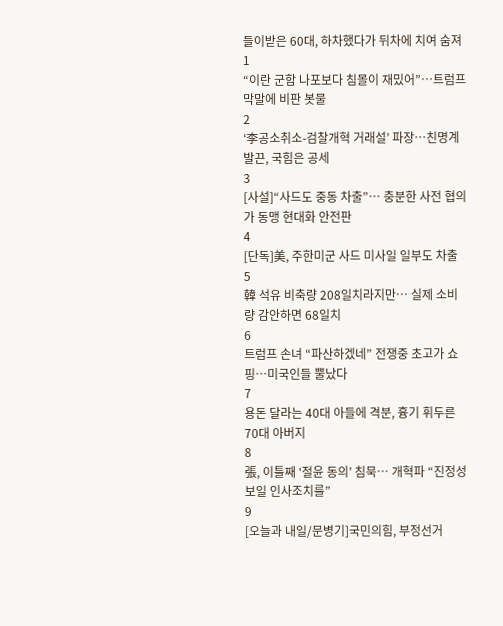들이받은 60대, 하차했다가 뒤차에 치여 숨져
1
“이란 군함 나포보다 침몰이 재밌어”…트럼프 막말에 비판 봇물
2
‘李공소취소-검찰개혁 거래설’ 파장…친명계 발끈, 국힘은 공세
3
[사설]“사드도 중동 차출”… 충분한 사전 협의가 동맹 현대화 안전판
4
[단독]美, 주한미군 사드 미사일 일부도 차출
5
韓 석유 비축량 208일치라지만… 실제 소비량 감안하면 68일치
6
트럼프 손녀 “파산하겠네” 전쟁중 초고가 쇼핑…미국인들 뿔났다
7
용돈 달라는 40대 아들에 격분, 흉기 휘두른 70대 아버지
8
張, 이틀째 ‘절윤 동의’ 침묵… 개혁파 “진정성 보일 인사조치를”
9
[오늘과 내일/문병기]국민의힘, 부정선거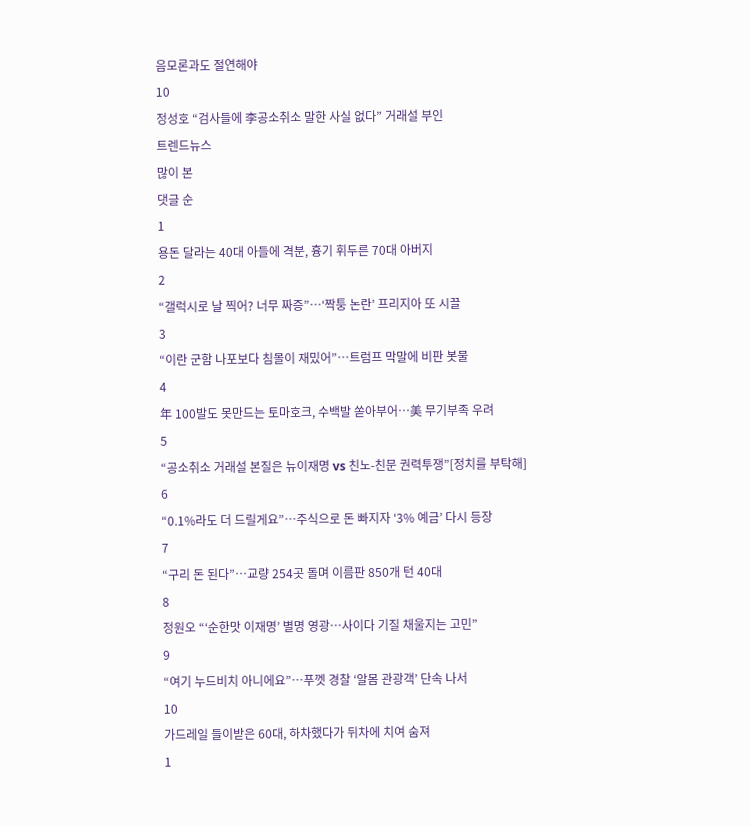음모론과도 절연해야
10
정성호 “검사들에 李공소취소 말한 사실 없다” 거래설 부인
트렌드뉴스
많이 본
댓글 순
1
용돈 달라는 40대 아들에 격분, 흉기 휘두른 70대 아버지
2
“갤럭시로 날 찍어? 너무 짜증”…‘짝퉁 논란’ 프리지아 또 시끌
3
“이란 군함 나포보다 침몰이 재밌어”…트럼프 막말에 비판 봇물
4
年 100발도 못만드는 토마호크, 수백발 쏟아부어…美 무기부족 우려
5
“공소취소 거래설 본질은 뉴이재명 vs 친노-친문 권력투쟁”[정치를 부탁해]
6
“0.1%라도 더 드릴게요”…주식으로 돈 빠지자 ‘3% 예금’ 다시 등장
7
“구리 돈 된다”…교량 254곳 돌며 이름판 850개 턴 40대
8
정원오 “‘순한맛 이재명’ 별명 영광…사이다 기질 채울지는 고민”
9
“여기 누드비치 아니에요”…푸껫 경찰 ‘알몸 관광객’ 단속 나서
10
가드레일 들이받은 60대, 하차했다가 뒤차에 치여 숨져
1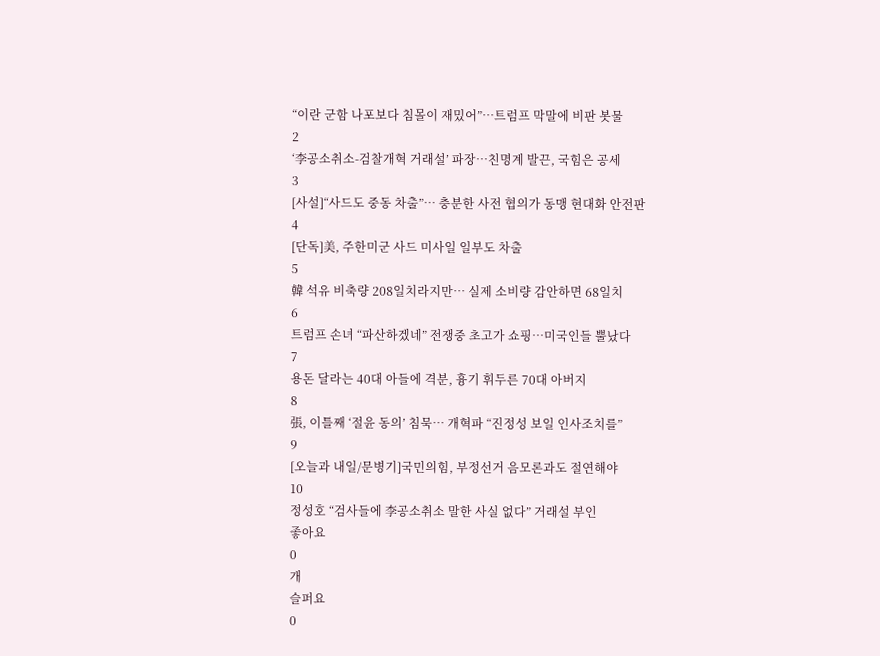“이란 군함 나포보다 침몰이 재밌어”…트럼프 막말에 비판 봇물
2
‘李공소취소-검찰개혁 거래설’ 파장…친명계 발끈, 국힘은 공세
3
[사설]“사드도 중동 차출”… 충분한 사전 협의가 동맹 현대화 안전판
4
[단독]美, 주한미군 사드 미사일 일부도 차출
5
韓 석유 비축량 208일치라지만… 실제 소비량 감안하면 68일치
6
트럼프 손녀 “파산하겠네” 전쟁중 초고가 쇼핑…미국인들 뿔났다
7
용돈 달라는 40대 아들에 격분, 흉기 휘두른 70대 아버지
8
張, 이틀째 ‘절윤 동의’ 침묵… 개혁파 “진정성 보일 인사조치를”
9
[오늘과 내일/문병기]국민의힘, 부정선거 음모론과도 절연해야
10
정성호 “검사들에 李공소취소 말한 사실 없다” 거래설 부인
좋아요
0
개
슬퍼요
0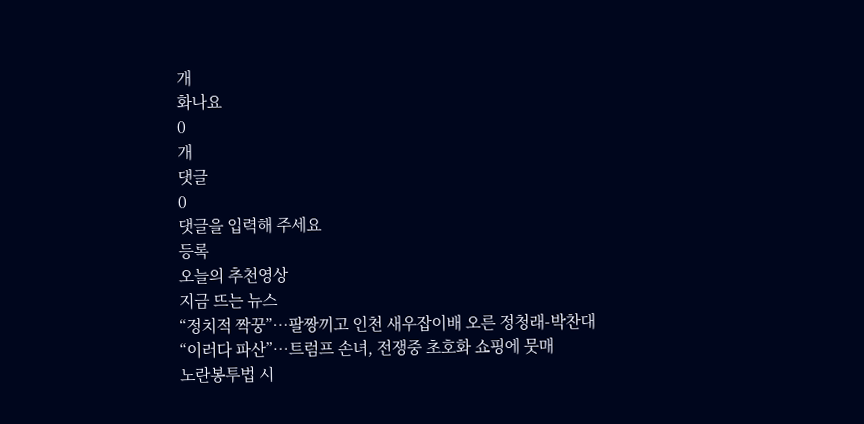개
화나요
0
개
댓글
0
댓글을 입력해 주세요
등록
오늘의 추천영상
지금 뜨는 뉴스
“정치적 짝꿍”…팔짱끼고 인천 새우잡이배 오른 정청래-박찬대
“이러다 파산”…트럼프 손녀, 전쟁중 초호화 쇼핑에 뭇매
노란봉투법 시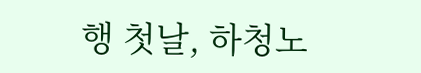행 첫날, 하청노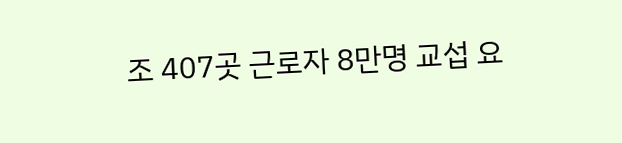조 407곳 근로자 8만명 교섭 요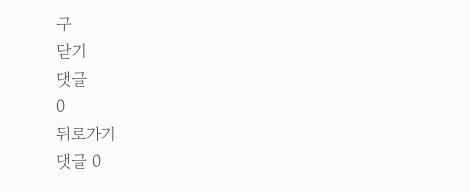구
닫기
댓글
0
뒤로가기
댓글 0